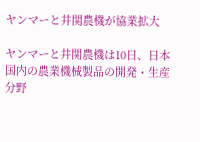ヤンマーと井関農機が協業拡大

ヤンマーと井関農機は10日、日本国内の農業機械製品の開発・生産分野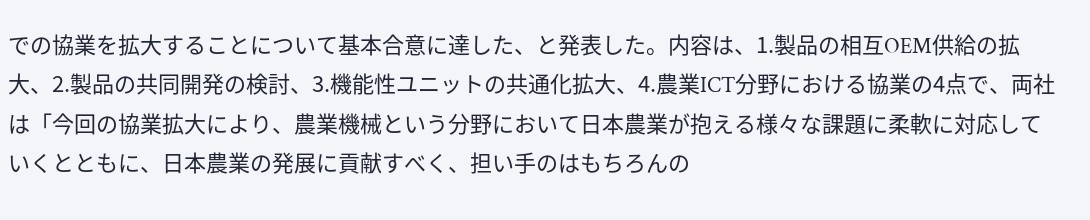での協業を拡大することについて基本合意に達した、と発表した。内容は、1.製品の相互OEM供給の拡大、2.製品の共同開発の検討、3.機能性ユニットの共通化拡大、4.農業ICT分野における協業の4点で、両社は「今回の協業拡大により、農業機械という分野において日本農業が抱える様々な課題に柔軟に対応していくとともに、日本農業の発展に貢献すべく、担い手のはもちろんの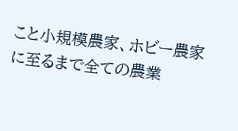こと小規模農家、ホビー農家に至るまで全ての農業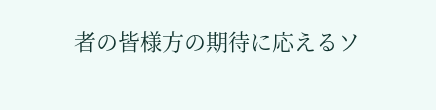者の皆様方の期待に応えるソ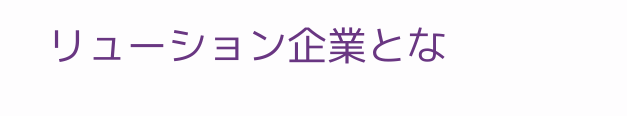リューション企業とな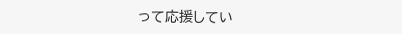って応援してい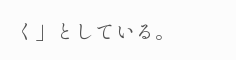く」としている。